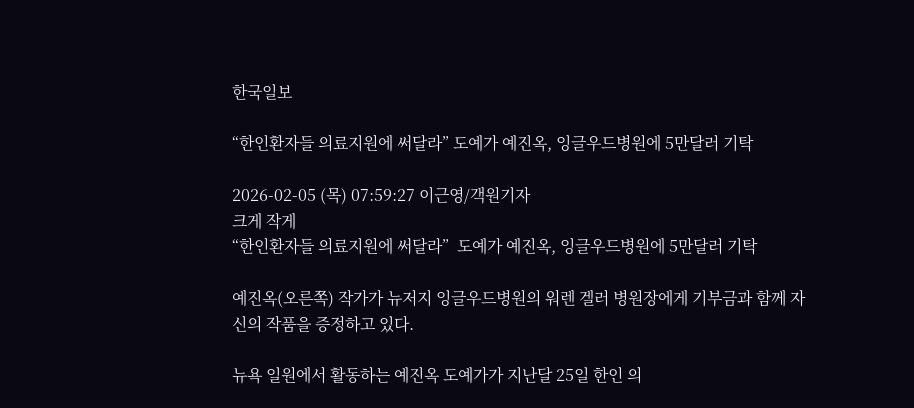한국일보

“한인환자들 의료지원에 써달라” 도예가 예진옥, 잉글우드병원에 5만달러 기탁

2026-02-05 (목) 07:59:27 이근영/객원기자
크게 작게
“한인환자들 의료지원에 써달라”  도예가 예진옥, 잉글우드병원에 5만달러 기탁

예진옥(오른쪽) 작가가 뉴저지 잉글우드병원의 워렌 겔러 병원장에게 기부금과 함께 자신의 작품을 증정하고 있다.

뉴욕 일원에서 활동하는 예진옥 도예가가 지난달 25일 한인 의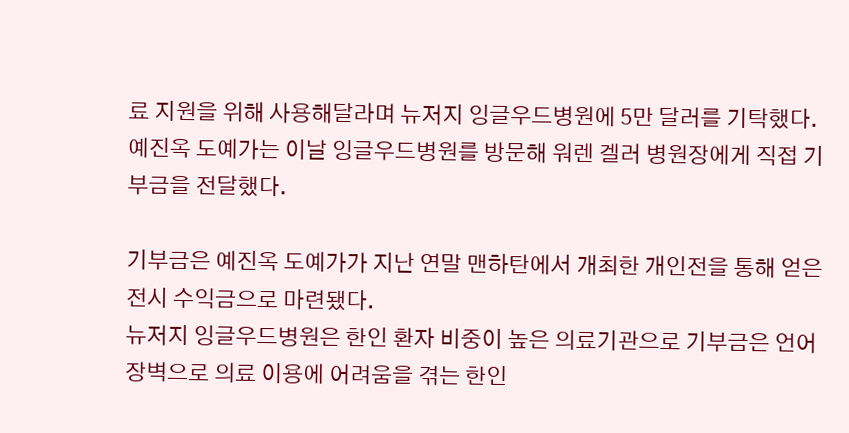료 지원을 위해 사용해달라며 뉴저지 잉글우드병원에 5만 달러를 기탁했다.
예진옥 도예가는 이날 잉글우드병원를 방문해 워렌 겔러 병원장에게 직접 기부금을 전달했다.

기부금은 예진옥 도예가가 지난 연말 맨하탄에서 개최한 개인전을 통해 얻은 전시 수익금으로 마련됐다.
뉴저지 잉글우드병원은 한인 환자 비중이 높은 의료기관으로 기부금은 언어 장벽으로 의료 이용에 어려움을 겪는 한인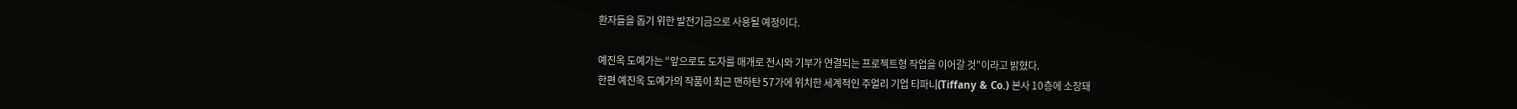환자들을 돕기 위한 발전기금으로 사용될 예정이다.

예진옥 도예가는 “앞으로도 도자를 매개로 전시와 기부가 연결되는 프로젝트형 작업을 이어갈 것”이라고 밝혔다.
한편 예진옥 도예가의 작품이 최근 맨하탄 57가에 위치한 세계적인 주얼리 기업 티파니(Tiffany & Co.) 본사 10층에 소장돼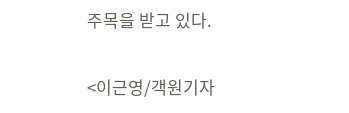주목을 받고 있다.

<이근영/객원기자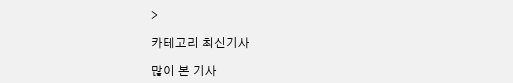>

카테고리 최신기사

많이 본 기사